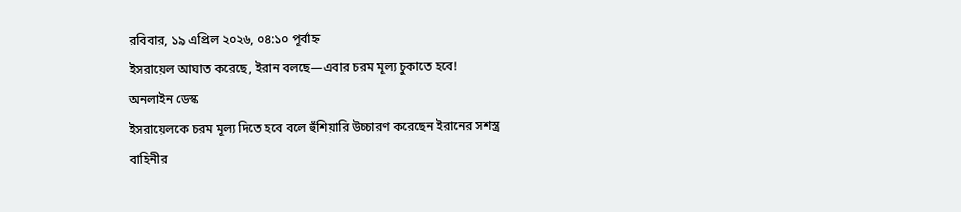রবিবার, ১৯ এপ্রিল ২০২৬, ০৪:১০ পূর্বাহ্ন
ইসরায়েল আঘাত করেছে, ইরান বলছে—এবার চরম মূল্য চুকাতে হবে!
অনলাইন ডেস্ক
ইসরায়েলকে চরম মূল্য দিতে হবে বলে হুঁশিয়ারি উচ্চারণ করেছেন ইরানের সশস্ত্র বাহিনীর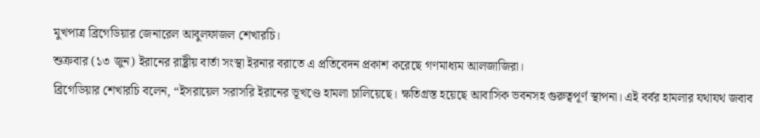মুখপাত্র ব্রিগেডিয়ার জেনারেল আবুলফাজল শেখারচি।
শুক্রবার (১৩ জুন) ইরানের রাষ্ট্রীয় বার্তা সংস্থা ইরনার বরাতে এ প্রতিবেদন প্রকাশ করেছে গণমাধ্যম আলজাজিরা।
ব্রিগেডিয়ার শেখারচি বলেন, “ইসরায়েল সরাসরি ইরানের ভূখণ্ডে হামলা চালিয়েছে। ক্ষতিগ্রস্ত হয়েছে আবাসিক ভবনসহ গুরুত্বপূর্ণ স্থাপনা। এই বর্বর হামলার যথাযথ জবাব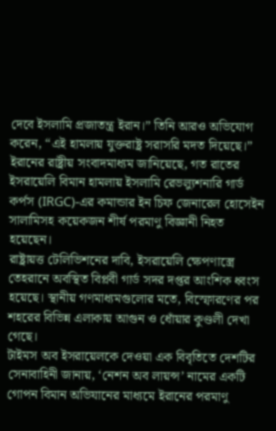দেবে ইসলামি প্রজাতন্ত্র ইরান।” তিনি আরও অভিযোগ করেন, “এই হামলায় যুক্তরাষ্ট্র সরাসরি মদত দিয়েছে।”
ইরানের রাষ্ট্রীয় সংবাদমাধ্যম জানিয়েছে, গত রাতের ইসরায়েলি বিমান হামলায় ইসলামি রেভল্যুশনারি গার্ড কর্পস (IRGC)-এর কমান্ডার ইন চিফ জেনারেল হোসেইন সালামিসহ কয়েকজন শীর্ষ পরমাণু বিজ্ঞানী নিহত হয়েছেন।
রাষ্ট্রায়ত্ত টেলিভিশনের দাবি, ইসরায়েলি ক্ষেপণাস্ত্রে তেহরানে অবস্থিত বিপ্লবী গার্ড সদর দপ্তর আংশিক ধ্বংস হয়েছে। স্থানীয় গণমাধ্যমগুলোর মতে, বিস্ফোরণের পর শহরের বিভিন্ন এলাকায় আগুন ও ধোঁয়ার কুণ্ডলী দেখা গেছে।
টাইমস অব ইসরায়েলকে দেওয়া এক বিবৃতিতে দেশটির সেনাবাহিনী জানায়, ‘নেশন অব লায়ন্স’ নামের একটি গোপন বিমান অভিযানের মাধ্যমে ইরানের পরমাণু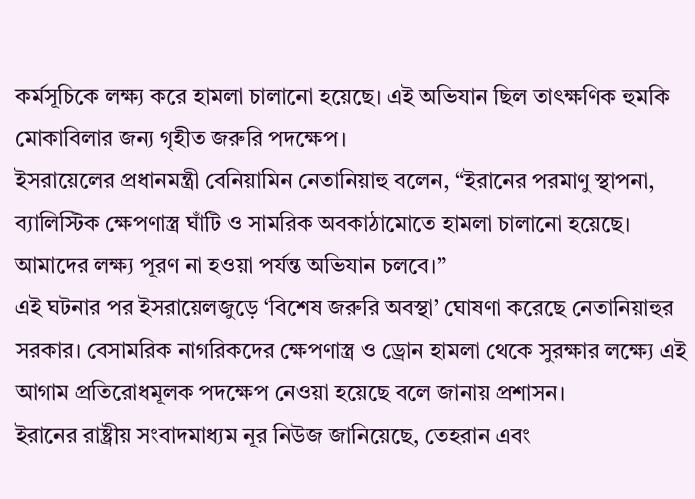কর্মসূচিকে লক্ষ্য করে হামলা চালানো হয়েছে। এই অভিযান ছিল তাৎক্ষণিক হুমকি মোকাবিলার জন্য গৃহীত জরুরি পদক্ষেপ।
ইসরায়েলের প্রধানমন্ত্রী বেনিয়ামিন নেতানিয়াহু বলেন, “ইরানের পরমাণু স্থাপনা, ব্যালিস্টিক ক্ষেপণাস্ত্র ঘাঁটি ও সামরিক অবকাঠামোতে হামলা চালানো হয়েছে। আমাদের লক্ষ্য পূরণ না হওয়া পর্যন্ত অভিযান চলবে।”
এই ঘটনার পর ইসরায়েলজুড়ে ‘বিশেষ জরুরি অবস্থা’ ঘোষণা করেছে নেতানিয়াহুর সরকার। বেসামরিক নাগরিকদের ক্ষেপণাস্ত্র ও ড্রোন হামলা থেকে সুরক্ষার লক্ষ্যে এই আগাম প্রতিরোধমূলক পদক্ষেপ নেওয়া হয়েছে বলে জানায় প্রশাসন।
ইরানের রাষ্ট্রীয় সংবাদমাধ্যম নূর নিউজ জানিয়েছে, তেহরান এবং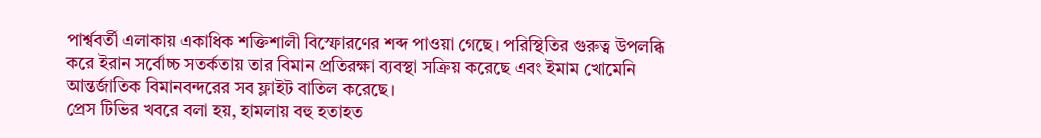পার্শ্ববর্তী এলাকায় একাধিক শক্তিশালী বিস্ফোরণের শব্দ পাওয়া গেছে। পরিস্থিতির গুরুত্ব উপলব্ধি করে ইরান সর্বোচ্চ সতর্কতায় তার বিমান প্রতিরক্ষা ব্যবস্থা সক্রিয় করেছে এবং ইমাম খোমেনি আন্তর্জাতিক বিমানবন্দরের সব ফ্লাইট বাতিল করেছে।
প্রেস টিভির খবরে বলা হয়, হামলায় বহু হতাহত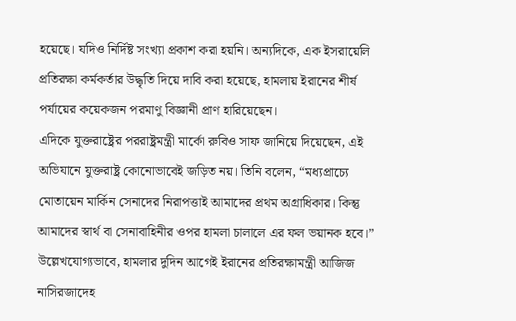হয়েছে। যদিও নির্দিষ্ট সংখ্যা প্রকাশ করা হয়নি। অন্যদিকে, এক ইসরায়েলি প্রতিরক্ষা কর্মকর্তার উদ্ধৃতি দিয়ে দাবি করা হয়েছে, হামলায় ইরানের শীর্ষ পর্যায়ের কয়েকজন পরমাণু বিজ্ঞানী প্রাণ হারিয়েছেন।
এদিকে যুক্তরাষ্ট্রের পররাষ্ট্রমন্ত্রী মার্কো রুবিও সাফ জানিয়ে দিয়েছেন, এই অভিযানে যুক্তরাষ্ট্র কোনোভাবেই জড়িত নয়। তিনি বলেন, “মধ্যপ্রাচ্যে মোতায়েন মার্কিন সেনাদের নিরাপত্তাই আমাদের প্রথম অগ্রাধিকার। কিন্তু আমাদের স্বার্থ বা সেনাবাহিনীর ওপর হামলা চালালে এর ফল ভয়ানক হবে।”
উল্লেখযোগ্যভাবে, হামলার দুদিন আগেই ইরানের প্রতিরক্ষামন্ত্রী আজিজ নাসিরজাদেহ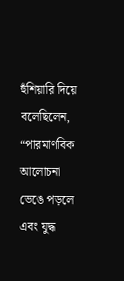হুঁশিয়ারি দিয়ে বলেছিলেন, “পারমাণবিক আলোচনা ভেঙে পড়লে এবং যুদ্ধ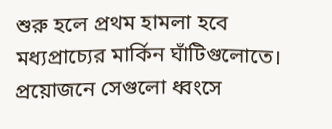শুরু হলে প্রথম হামলা হবে মধ্যপ্রাচ্যের মার্কিন ঘাঁটিগুলোতে। প্রয়োজনে সেগুলো ধ্বংসে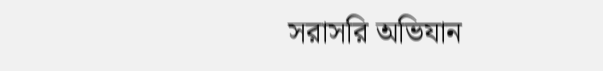সরাসরি অভিযান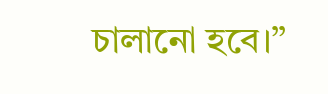চালানো হবে।”